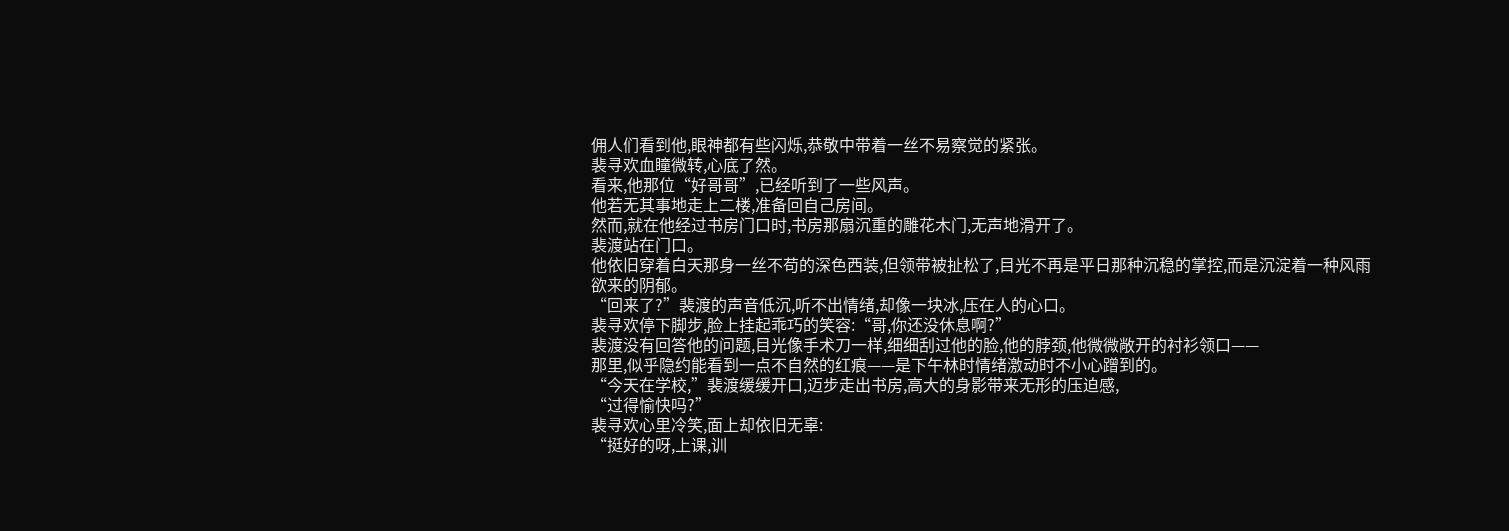佣人们看到他,眼神都有些闪烁,恭敬中带着一丝不易察觉的紧张。
裴寻欢血瞳微转,心底了然。
看来,他那位“好哥哥”,已经听到了一些风声。
他若无其事地走上二楼,准备回自己房间。
然而,就在他经过书房门口时,书房那扇沉重的雕花木门,无声地滑开了。
裴渡站在门口。
他依旧穿着白天那身一丝不苟的深色西装,但领带被扯松了,目光不再是平日那种沉稳的掌控,而是沉淀着一种风雨欲来的阴郁。
“回来了?”裴渡的声音低沉,听不出情绪,却像一块冰,压在人的心口。
裴寻欢停下脚步,脸上挂起乖巧的笑容:“哥,你还没休息啊?”
裴渡没有回答他的问题,目光像手术刀一样,细细刮过他的脸,他的脖颈,他微微敞开的衬衫领口——
那里,似乎隐约能看到一点不自然的红痕——是下午林时情绪激动时不小心蹭到的。
“今天在学校,”裴渡缓缓开口,迈步走出书房,高大的身影带来无形的压迫感,
“过得愉快吗?”
裴寻欢心里冷笑,面上却依旧无辜:
“挺好的呀,上课,训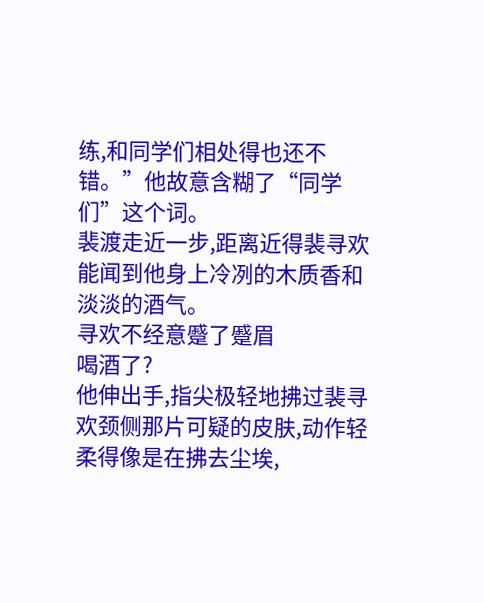练,和同学们相处得也还不错。”他故意含糊了“同学们”这个词。
裴渡走近一步,距离近得裴寻欢能闻到他身上冷冽的木质香和淡淡的酒气。
寻欢不经意蹙了蹙眉
喝酒了?
他伸出手,指尖极轻地拂过裴寻欢颈侧那片可疑的皮肤,动作轻柔得像是在拂去尘埃,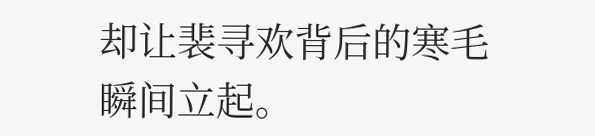却让裴寻欢背后的寒毛瞬间立起。